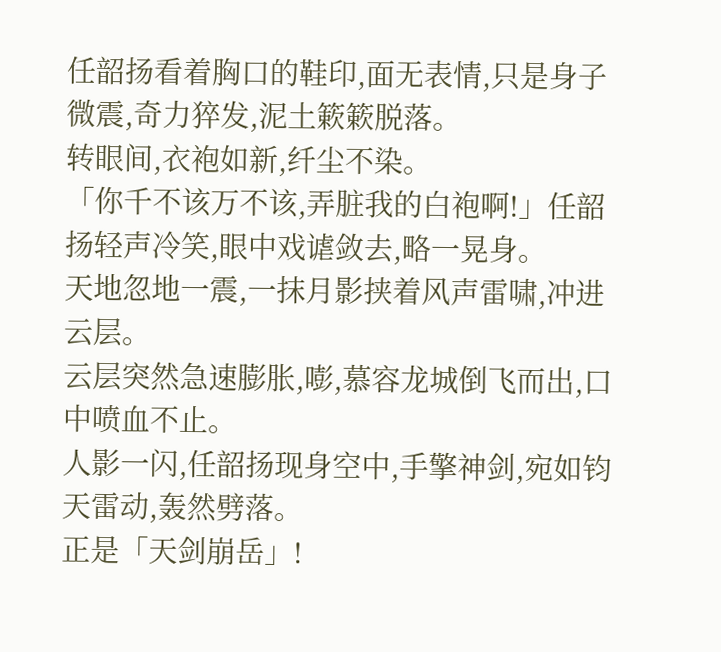任韶扬看着胸口的鞋印,面无表情,只是身子微震,奇力猝发,泥土簌簌脱落。
转眼间,衣袍如新,纤尘不染。
「你千不该万不该,弄脏我的白袍啊!」任韶扬轻声冷笑,眼中戏谑敛去,略一晃身。
天地忽地一震,一抹月影挟着风声雷啸,冲进云层。
云层突然急速膨胀,嘭,慕容龙城倒飞而出,口中喷血不止。
人影一闪,任韶扬现身空中,手擎神剑,宛如钧天雷动,轰然劈落。
正是「天剑崩岳」!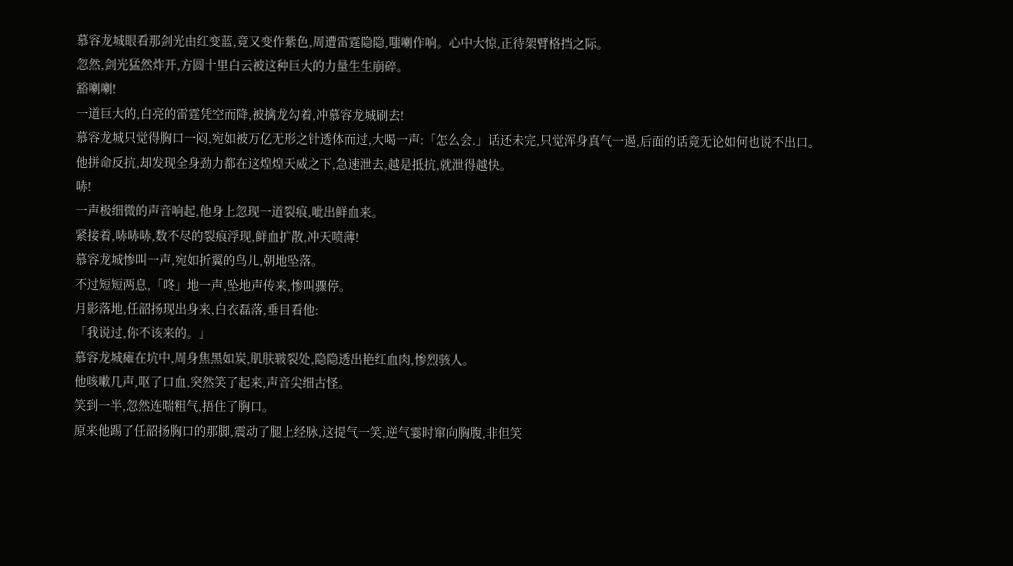慕容龙城眼看那剑光由红变蓝,竟又变作紫色,周遭雷霆隐隐,嗤喇作响。心中大惊,正待架臂格挡之际。
忽然,剑光猛然炸开,方圆十里白云被这种巨大的力量生生崩碎。
豁喇喇!
一道巨大的,白亮的雷霆凭空而降,被擒龙勾着,冲慕容龙城刷去!
慕容龙城只觉得胸口一闷,宛如被万亿无形之针透体而过,大喝一声:「怎么会.」话还未完,只觉浑身真气一遏,后面的话竟无论如何也说不出口。
他拼命反抗,却发现全身劲力都在这煌煌天威之下,急速泄去,越是抵抗,就泄得越快。
哧!
一声极细微的声音响起,他身上忽现一道裂痕,呲出鲜血来。
紧接着,哧哧哧,数不尽的裂痕浮现,鲜血扩散,冲天喷薄!
慕容龙城惨叫一声,宛如折翼的鸟儿,朝地坠落。
不过短短两息,「咚」地一声,坠地声传来,惨叫骤停。
月影落地,任韶扬现出身来,白衣磊落,垂目看他:
「我说过,你不该来的。」
慕容龙城瘫在坑中,周身焦黑如炭,肌肤皲裂处,隐隐透出艳红血肉,惨烈骇人。
他咳嗽几声,呕了口血,突然笑了起来,声音尖细古怪。
笑到一半,忽然连喘粗气,捂住了胸口。
原来他踢了任韶扬胸口的那脚,震动了腿上经脉,这提气一笑,逆气霎时窜向胸腹,非但笑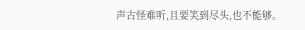声古怪难听,且要笑到尽头,也不能够。